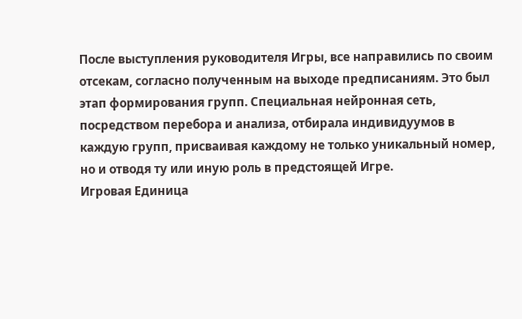После выступления руководителя Игры, все направились по своим отсекам, согласно полученным на выходе предписаниям. Это был этап формирования групп. Специальная нейронная сеть, посредством перебора и анализа, отбирала индивидуумов в каждую групп, присваивая каждому не только уникальный номер, но и отводя ту или иную роль в предстоящей Игре.
Игровая Единица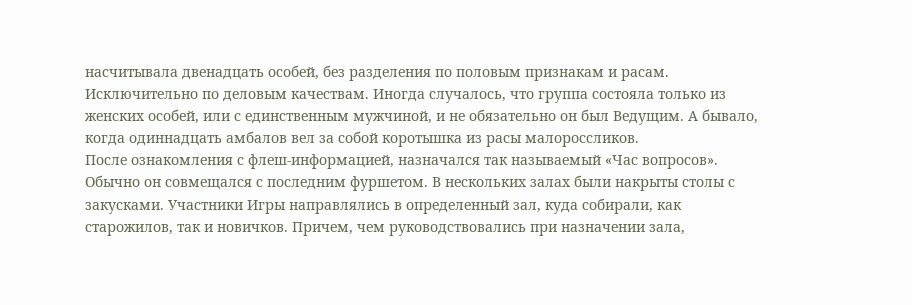насчитывала двенадцать особей, без разделения по половым признакам и расам. Исключительно по деловым качествам. Иногда случалось, что группа состояла только из женских особей, или с единственным мужчиной, и не обязательно он был Ведущим. А бывало, когда одиннадцать амбалов вел за собой коротышка из расы малороссликов.
После ознакомления с флеш-информацией, назначался так называемый «Час вопросов». Обычно он совмещался с последним фуршетом. В нескольких залах были накрыты столы с закусками. Участники Игры направлялись в определенный зал, куда собирали, как старожилов, так и новичков. Причем, чем руководствовались при назначении зала,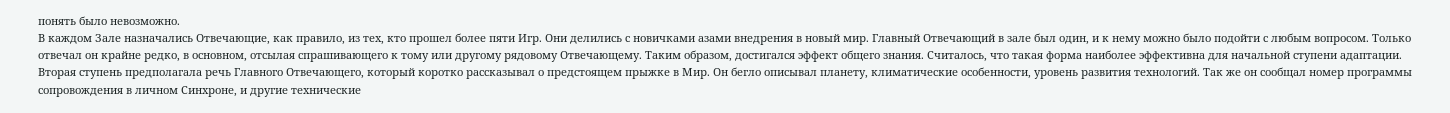понять было невозможно.
В каждом Зале назначались Отвечающие, как правило, из тех, кто прошел более пяти Игр. Они делились с новичками азами внедрения в новый мир. Главный Отвечающий в зале был один, и к нему можно было подойти с любым вопросом. Только отвечал он крайне редко, в основном, отсылая спрашивающего к тому или другому рядовому Отвечающему. Таким образом, достигался эффект общего знания. Считалось, что такая форма наиболее эффективна для начальной ступени адаптации.
Вторая ступень предполагала речь Главного Отвечающего, который коротко рассказывал о предстоящем прыжке в Мир. Он бегло описывал планету, климатические особенности, уровень развития технологий. Так же он сообщал номер программы сопровождения в личном Синхроне, и другие технические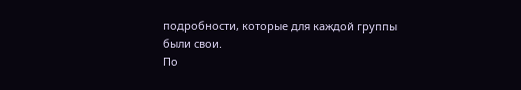подробности, которые для каждой группы были свои.
По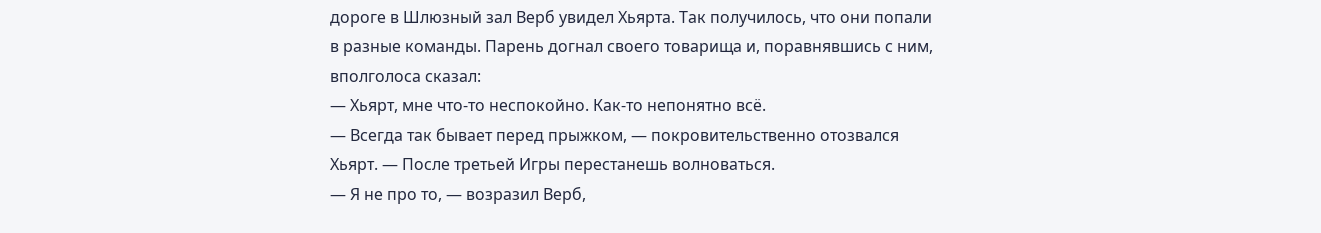дороге в Шлюзный зал Верб увидел Хьярта. Так получилось, что они попали в разные команды. Парень догнал своего товарища и, поравнявшись с ним, вполголоса сказал:
— Хьярт, мне что-то неспокойно. Как-то непонятно всё.
— Всегда так бывает перед прыжком, — покровительственно отозвался Хьярт. — После третьей Игры перестанешь волноваться.
— Я не про то, — возразил Верб,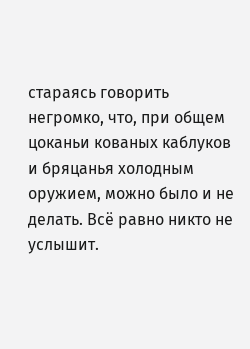стараясь говорить негромко, что, при общем цоканьи кованых каблуков и бряцанья холодным оружием, можно было и не делать. Всё равно никто не услышит.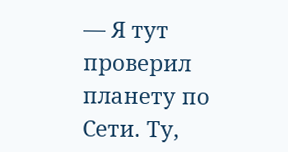— Я тут проверил планету по Сети. Ту,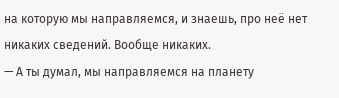на которую мы направляемся, и знаешь, про неё нет никаких сведений. Вообще никаких.
— А ты думал, мы направляемся на планету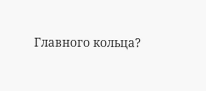Главного кольца?